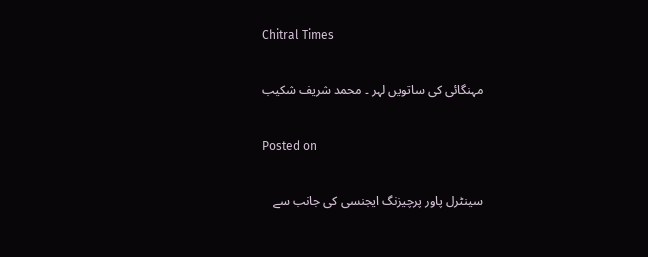Chitral Times

مہنگائی کی ساتویں لہر ۔ محمد شریف شکیب

Posted on

سینٹرل پاور پرچیزنگ ایجنسی کی جانب سے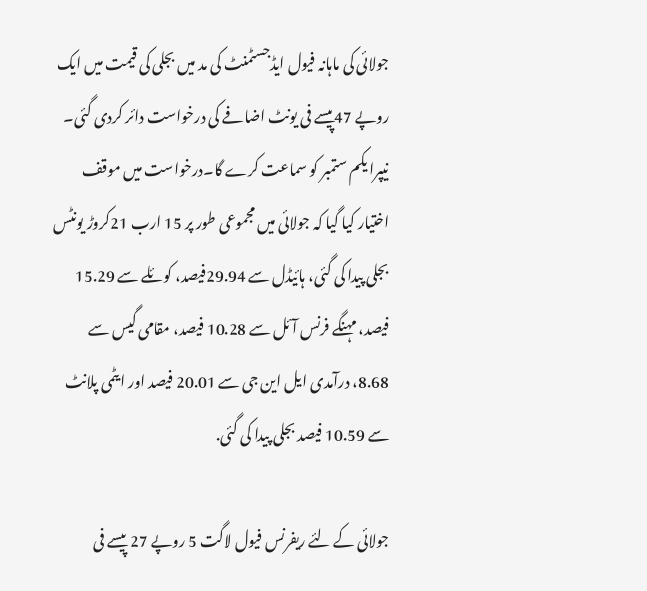جولائی کی ماہانہ فیول ایڈجسٹمنٹ کی مد میں بجلی کی قیمت میں ایک روپے 47پیسے فی یونٹ اضافے کی درخواست دائر کردی گئی۔ نیپرا یکم ستمبر کو سماعت کرے گا۔درخواست میں موقف اختیار کیا گیا کہ جولائی میں مجموعی طور پر 15 ارب 21کروڑ یونٹس بجلی پیدا کی گئی، ہائیڈل سے 29.94فیصد، کوئلے سے 15.29 فیصد، مہنگے فرنس آئل سے 10.28 فیصد، مقامی گیس سے 8.68، درآمدی ایل این جی سے 20.01 فیصد اور ایٹمی پلانٹ سے 10.59 فیصد بجلی پیدا کی گئی.

جولائی کے لئے ریفرنس فیول لاگت 5 روپے 27 پیسے فی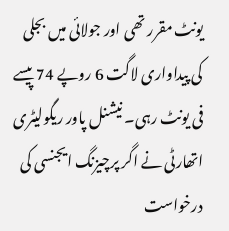یونٹ مقرر تھی اور جولائی میں بجلی کی پیداواری لاگت 6 روپے 74 پیسے فی یونٹ رہی۔ نیشنل پاور ریگولیٹری اتھارٹی نے اگر پرچیزنگ ایجنسی کی درخواست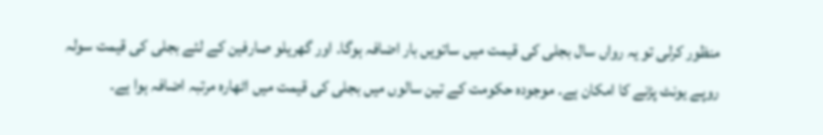منظور کرلی تو یہ رواں سال بجلی کی قیمت میں ساتویں بار اضافہ ہوگا۔ اور گھریلو صارفین کے لئے بجلی کی قیمت سولہ روپے یونٹ پڑنے کا امکان ہے۔ موجودہ حکومت کے تین سالوں میں بجلی کی قیمت میں اٹھارہ مرتبہ اضافہ ہوا ہے۔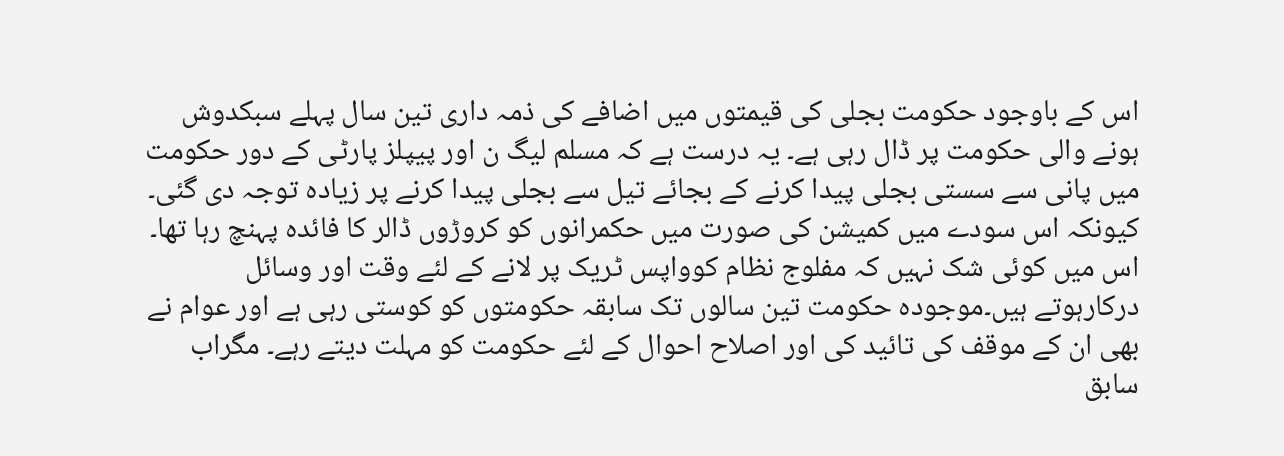اس کے باوجود حکومت بجلی کی قیمتوں میں اضافے کی ذمہ داری تین سال پہلے سبکدوش ہونے والی حکومت پر ڈال رہی ہے۔ یہ درست ہے کہ مسلم لیگ ن اور پیپلز پارٹی کے دور حکومت میں پانی سے سستی بجلی پیدا کرنے کے بجائے تیل سے بجلی پیدا کرنے پر زیادہ توجہ دی گئی۔ کیونکہ اس سودے میں کمیشن کی صورت میں حکمرانوں کو کروڑوں ڈالر کا فائدہ پہنچ رہا تھا۔ اس میں کوئی شک نہیں کہ مفلوج نظام کوواپس ٹریک پر لانے کے لئے وقت اور وسائل درکارہوتے ہیں۔موجودہ حکومت تین سالوں تک سابقہ حکومتوں کو کوستی رہی ہے اور عوام نے بھی ان کے موقف کی تائید کی اور اصلاح احوال کے لئے حکومت کو مہلت دیتے رہے۔ مگراب سابق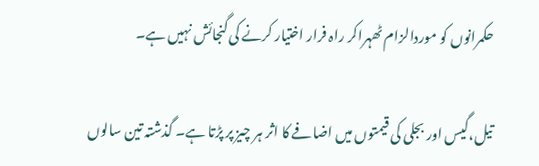حکمرانوں کو موردالزام ٹھہراکر راہ فرار اختیار کرنے کی گنجائش نہیں ہے۔

تیل،گیس اور بجلی کی قیمتوں میں اضافے کا اثر ہر چیز پر پڑتا ہے۔ گذشتہ تین سالوں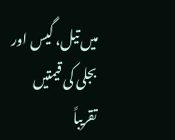میں تیل، گیس اور بجلی کی قیمتیں تقریباً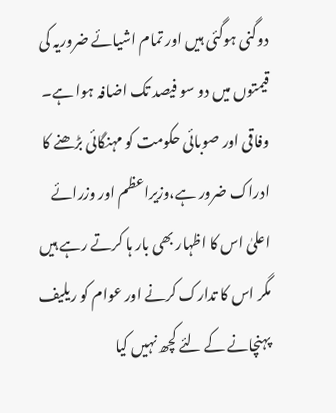دوگنی ہوگئی ہیں اور تمام اشیائے ضروریہ کی قیمتوں میں دو سو فیصد تک اضافہ ہوا ہے۔ وفاقی اور صوبائی حکومت کو مہنگائی بڑھنے کا ادراک ضرور ہے،وزیراعظم اور وزرائے اعلیٰ اس کا اظہار بھی بار ہا کرتے رہے ہیں مگر اس کا تدارک کرنے اور عوام کو ریلیف پہنچانے کے لئے کچھ نہیں کیا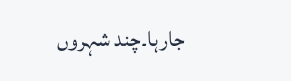جارہا۔چند شہروں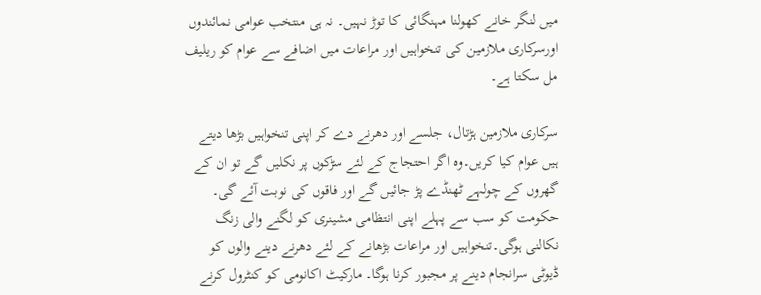میں لنگر خانے کھولنا مہنگائی کا توڑ نہیں۔ نہ ہی منتخب عوامی نمائندوں اورسرکاری ملازمین کی تنخواہیں اور مراعات میں اضافے سے عوام کو ریلیف مل سکتا ہے۔

سرکاری ملازمین ہڑتال، جلسے اور دھرنے دے کر اپنی تنخواہیں بڑھا دیتے ہیں عوام کیا کریں۔وہ اگر احتجاج کے لئے سڑکوں پر نکلیں گے تو ان کے گھروں کے چولہے ٹھنڈے پڑ جائیں گے اور فاقوں کی نوبت آئے گی۔ حکومت کو سب سے پہلے اپنی انتظامی مشینری کو لگنے والی زنگ نکالنی ہوگی۔تنخواہیں اور مراعات بڑھانے کے لئے دھرنے دینے والوں کو ڈیوٹی سرانجام دینے پر مجبور کرنا ہوگا۔ مارکیٹ اکانومی کو کنٹرول کرنے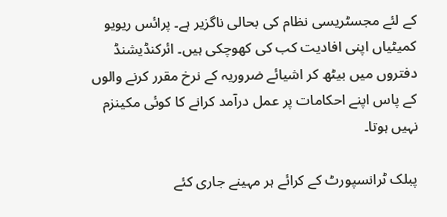کے لئے مجسٹریسی نظام کی بحالی ناگزیر ہے۔ پرائس ریویو کمیٹیاں اپنی افادیت کب کی کھوچکی ہیں۔ ائرکنڈیشنڈ دفتروں میں بیٹھ کر اشیائے ضروریہ کے نرخ مقرر کرنے والوں کے پاس اپنے احکامات پر عمل درآمد کرانے کا کوئی مکینزم نہیں ہوتا۔

پبلک ٹرانسپورٹ کے کرائے ہر مہینے جاری کئے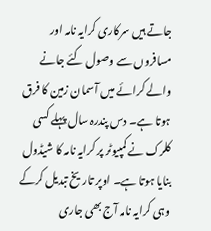جاتے ہیں سرکاری کرایہ نامہ اور مسافروں سے وصول کئے جانے والے کرائے میں آسمان زمین کا فرق ہوتا ہے۔ دس پندرہ سال پہلے کسی کلرک نے کمپیوٹر پر کرایہ نامہ کا شیڈول بنایا ہوتا ہے۔ اوپر تاریخ تبدیل کرکے وہی کرایہ نامہ آج بھی جاری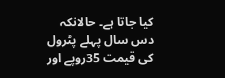کیا جاتا ہے۔ حالانکہ دس سال پہلے پٹرول کی قیمت 35روپے اور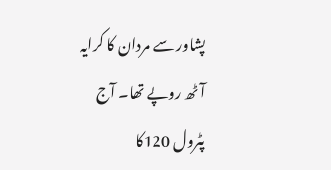پشاور سے مردان کا کرایہ آٹھ روپے تھا۔ آج پٹرول 120کا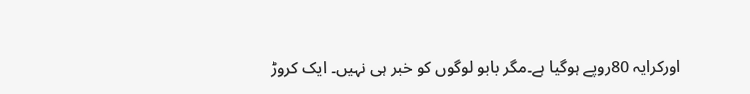اورکرایہ 80روپے ہوگیا ہے۔مگر بابو لوگوں کو خبر ہی نہیں۔ ایک کروڑ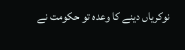نوکریاں دینے کا وعدہ تو حکومت نے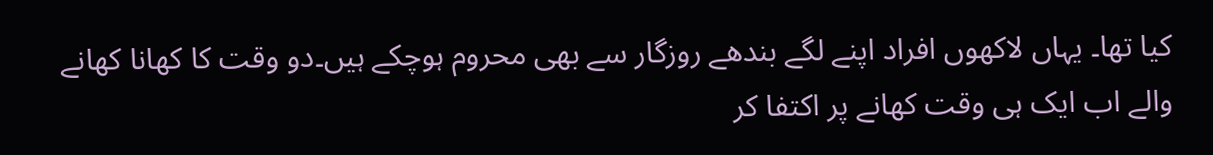کیا تھا۔ یہاں لاکھوں افراد اپنے لگے بندھے روزگار سے بھی محروم ہوچکے ہیں۔دو وقت کا کھانا کھانے والے اب ایک ہی وقت کھانے پر اکتفا کر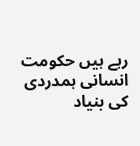رہے ہیں حکومت انسانی ہمدردی کی بنیاد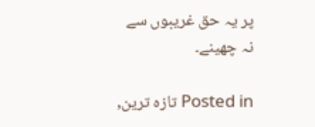پر یہ حق غریبوں سے نہ چھینے۔

Posted in تازہ ترین,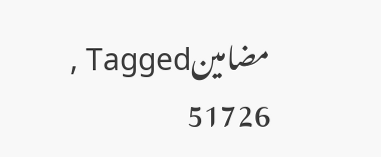مضامینTagged ,
51726